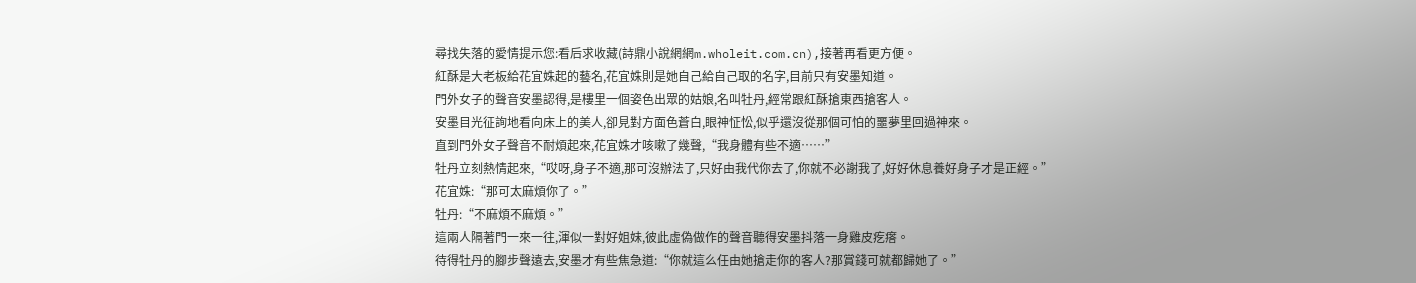尋找失落的愛情提示您:看后求收藏(詩鼎小說網網m.wholeit.com.cn),接著再看更方便。
紅酥是大老板給花宜姝起的藝名,花宜姝則是她自己給自己取的名字,目前只有安墨知道。
門外女子的聲音安墨認得,是樓里一個姿色出眾的姑娘,名叫牡丹,經常跟紅酥搶東西搶客人。
安墨目光征詢地看向床上的美人,卻見對方面色蒼白,眼神怔忪,似乎還沒從那個可怕的噩夢里回過神來。
直到門外女子聲音不耐煩起來,花宜姝才咳嗽了幾聲,“我身體有些不適……”
牡丹立刻熱情起來,“哎呀,身子不適,那可沒辦法了,只好由我代你去了,你就不必謝我了,好好休息養好身子才是正經。”
花宜姝:“那可太麻煩你了。”
牡丹:“不麻煩不麻煩。”
這兩人隔著門一來一往,渾似一對好姐妹,彼此虛偽做作的聲音聽得安墨抖落一身雞皮疙瘩。
待得牡丹的腳步聲遠去,安墨才有些焦急道:“你就這么任由她搶走你的客人?那賞錢可就都歸她了。”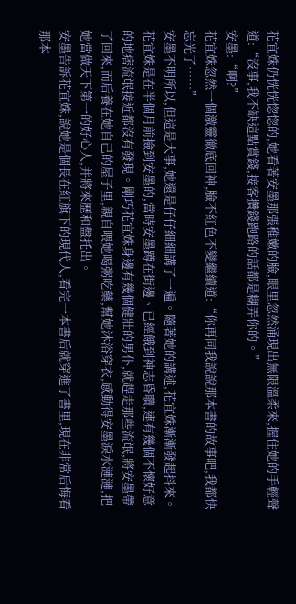花宜姝仍恍恍惚惚的,她看著安墨那張稚嫩的臉,眼里忽然涌現出無限溫柔來,握住她的手輕聲道:“沒事,我不缺這點賞錢,接客攢錢跑路的話都是糊弄你的。”
安墨:“啊?”
花宜姝忽然一個激靈徹底回神,臉不紅色不變繼續道:“你再同我說說那本書的故事吧,我都快忘光了……”
安墨不明所以,但這是大事,她還是仔仔細細講了一遍。隨著她的講述,花宜姝漸漸發起抖來。
花宜姝是在半個月前撿到安墨的,當時安墨蹲在街邊、已經餓到神志昏聵,連有幾個不懷好意的地痞流氓接近都沒有發現。剛巧花宜姝身邊有幾個健壯的男仆,就趕走那些流氓,將安墨帶了回來,而后養在她自己的屋子里,親自喂她喝粥吃藥,幫她沐浴穿衣,感動得安墨淚水漣漣,把她當做天下第一的好心人,并將來歷和盤托出。
安墨告訴花宜姝,說她是個長在紅旗下的現代人,看完一本書后就穿進了書里,現在非常后悔看那本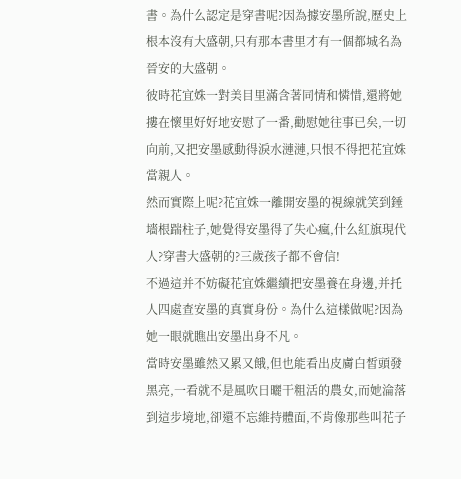書。為什么認定是穿書呢?因為據安墨所說,歷史上根本沒有大盛朝,只有那本書里才有一個都城名為晉安的大盛朝。
彼時花宜姝一對美目里滿含著同情和憐惜,還將她摟在懷里好好地安慰了一番,勸慰她往事已矣,一切向前,又把安墨感動得淚水漣漣,只恨不得把花宜姝當親人。
然而實際上呢?花宜姝一離開安墨的視線就笑到錘墻根踹柱子,她覺得安墨得了失心瘋,什么紅旗現代人?穿書大盛朝的?三歲孩子都不會信!
不過這并不妨礙花宜姝繼續把安墨養在身邊,并托人四處查安墨的真實身份。為什么這樣做呢?因為她一眼就瞧出安墨出身不凡。
當時安墨雖然又累又餓,但也能看出皮膚白皙頭發黑亮,一看就不是風吹日曬干粗活的農女,而她淪落到這步境地,卻還不忘維持體面,不肯像那些叫花子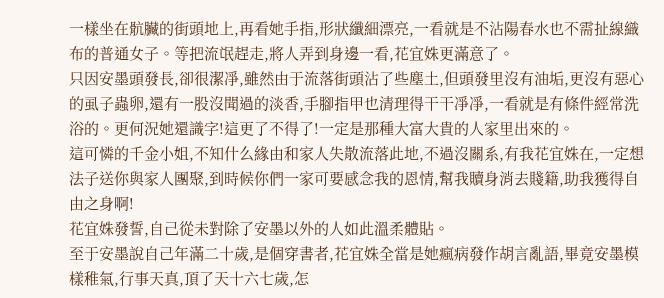一樣坐在骯臟的街頭地上,再看她手指,形狀纖細漂亮,一看就是不沾陽春水也不需扯線織布的普通女子。等把流氓趕走,將人弄到身邊一看,花宜姝更滿意了。
只因安墨頭發長,卻很潔凈,雖然由于流落街頭沾了些塵土,但頭發里沒有油垢,更沒有惡心的虱子蟲卵,還有一股沒聞過的淡香,手腳指甲也清理得干干凈凈,一看就是有條件經常洗浴的。更何況她還識字!這更了不得了!一定是那種大富大貴的人家里出來的。
這可憐的千金小姐,不知什么緣由和家人失散流落此地,不過沒關系,有我花宜姝在,一定想法子送你與家人團聚,到時候你們一家可要感念我的恩情,幫我贖身消去賤籍,助我獲得自由之身啊!
花宜姝發誓,自己從未對除了安墨以外的人如此溫柔體貼。
至于安墨說自己年滿二十歲,是個穿書者,花宜姝全當是她瘋病發作胡言亂語,畢竟安墨模樣稚氣,行事天真,頂了天十六七歲,怎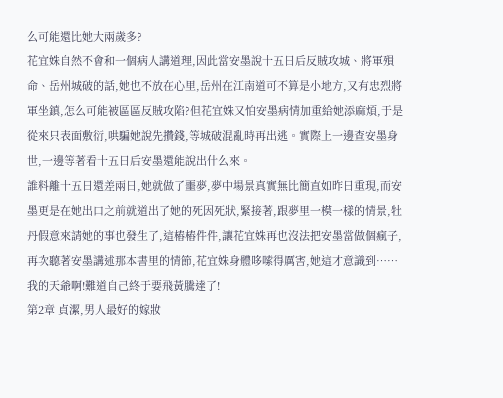么可能還比她大兩歲多?
花宜姝自然不會和一個病人講道理,因此當安墨說十五日后反賊攻城、將軍殞命、岳州城破的話,她也不放在心里,岳州在江南道可不算是小地方,又有忠烈將軍坐鎮,怎么可能被區區反賊攻陷?但花宜姝又怕安墨病情加重給她添麻煩,于是從來只表面敷衍,哄騙她說先攢錢,等城破混亂時再出逃。實際上一邊查安墨身世,一邊等著看十五日后安墨還能說出什么來。
誰料離十五日還差兩日,她就做了噩夢,夢中場景真實無比簡直如昨日重現,而安墨更是在她出口之前就道出了她的死因死狀,緊接著,跟夢里一模一樣的情景,牡丹假意來請她的事也發生了,這樁樁件件,讓花宜姝再也沒法把安墨當做個瘋子,再次聽著安墨講述那本書里的情節,花宜姝身體哆嗦得厲害,她這才意識到……
我的天爺啊!難道自己終于要飛黃騰達了!
第2章 貞潔,男人最好的嫁妝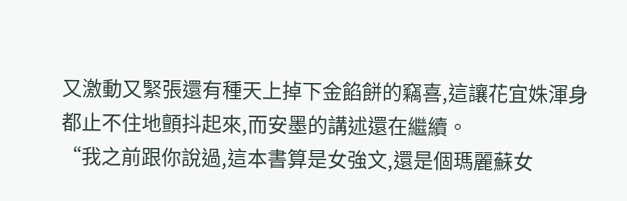又激動又緊張還有種天上掉下金餡餅的竊喜,這讓花宜姝渾身都止不住地顫抖起來,而安墨的講述還在繼續。
“我之前跟你說過,這本書算是女強文,還是個瑪麗蘇女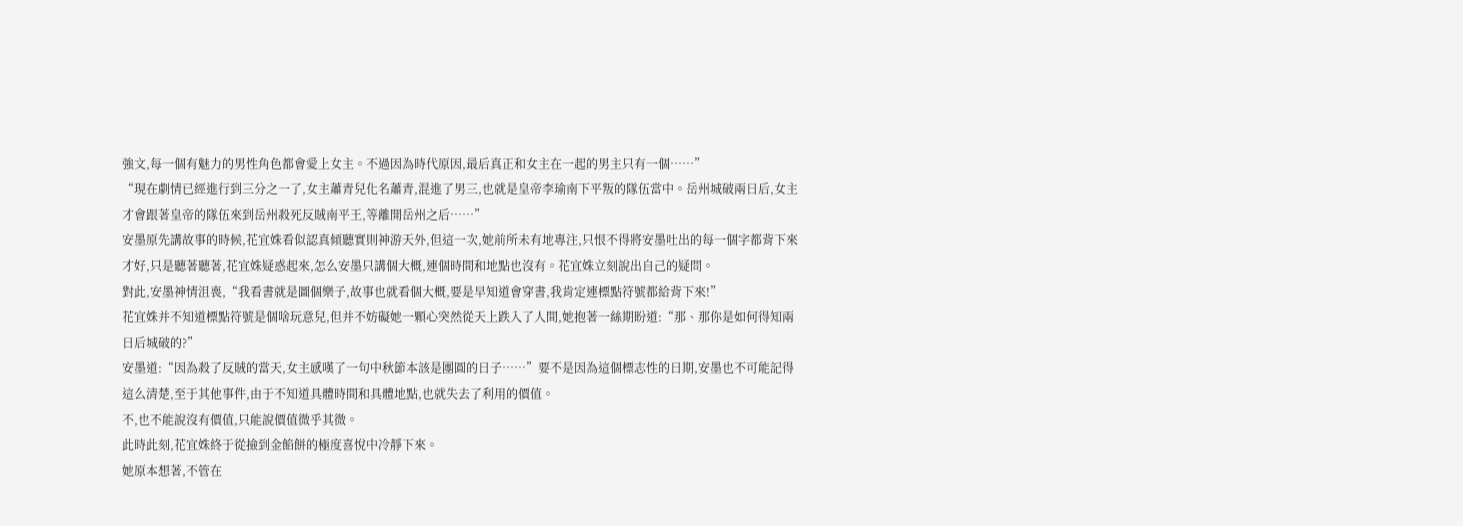強文,每一個有魅力的男性角色都會愛上女主。不過因為時代原因,最后真正和女主在一起的男主只有一個……”
“現在劇情已經進行到三分之一了,女主蕭青兒化名蕭青,混進了男三,也就是皇帝李瑜南下平叛的隊伍當中。岳州城破兩日后,女主才會跟著皇帝的隊伍來到岳州殺死反賊南平王,等離開岳州之后……”
安墨原先講故事的時候,花宜姝看似認真傾聽實則神游天外,但這一次,她前所未有地專注,只恨不得將安墨吐出的每一個字都背下來才好,只是聽著聽著,花宜姝疑惑起來,怎么安墨只講個大概,連個時間和地點也沒有。花宜姝立刻說出自己的疑問。
對此,安墨神情沮喪,“我看書就是圖個樂子,故事也就看個大概,要是早知道會穿書,我肯定連標點符號都給背下來!”
花宜姝并不知道標點符號是個啥玩意兒,但并不妨礙她一顆心突然從天上跌入了人間,她抱著一絲期盼道:“那、那你是如何得知兩日后城破的?”
安墨道:“因為殺了反賊的當天,女主感嘆了一句中秋節本該是團圓的日子……”要不是因為這個標志性的日期,安墨也不可能記得這么清楚,至于其他事件,由于不知道具體時間和具體地點,也就失去了利用的價值。
不,也不能說沒有價值,只能說價值微乎其微。
此時此刻,花宜姝終于從撿到金餡餅的極度喜悅中冷靜下來。
她原本想著,不管在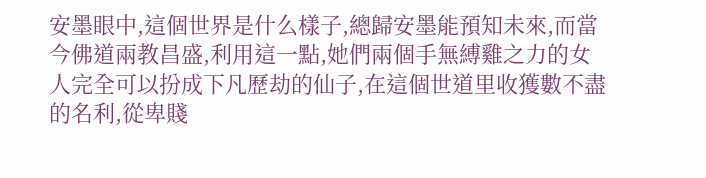安墨眼中,這個世界是什么樣子,總歸安墨能預知未來,而當今佛道兩教昌盛,利用這一點,她們兩個手無縛雞之力的女人完全可以扮成下凡歷劫的仙子,在這個世道里收獲數不盡的名利,從卑賤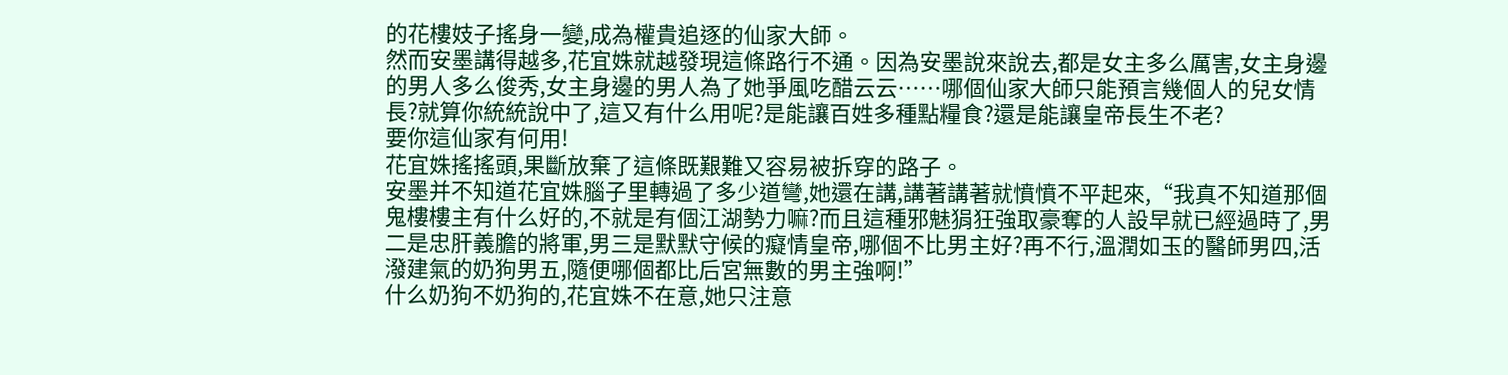的花樓妓子搖身一變,成為權貴追逐的仙家大師。
然而安墨講得越多,花宜姝就越發現這條路行不通。因為安墨說來說去,都是女主多么厲害,女主身邊的男人多么俊秀,女主身邊的男人為了她爭風吃醋云云……哪個仙家大師只能預言幾個人的兒女情長?就算你統統說中了,這又有什么用呢?是能讓百姓多種點糧食?還是能讓皇帝長生不老?
要你這仙家有何用!
花宜姝搖搖頭,果斷放棄了這條既艱難又容易被拆穿的路子。
安墨并不知道花宜姝腦子里轉過了多少道彎,她還在講,講著講著就憤憤不平起來,“我真不知道那個鬼樓樓主有什么好的,不就是有個江湖勢力嘛?而且這種邪魅狷狂強取豪奪的人設早就已經過時了,男二是忠肝義膽的將軍,男三是默默守候的癡情皇帝,哪個不比男主好?再不行,溫潤如玉的醫師男四,活潑建氣的奶狗男五,隨便哪個都比后宮無數的男主強啊!”
什么奶狗不奶狗的,花宜姝不在意,她只注意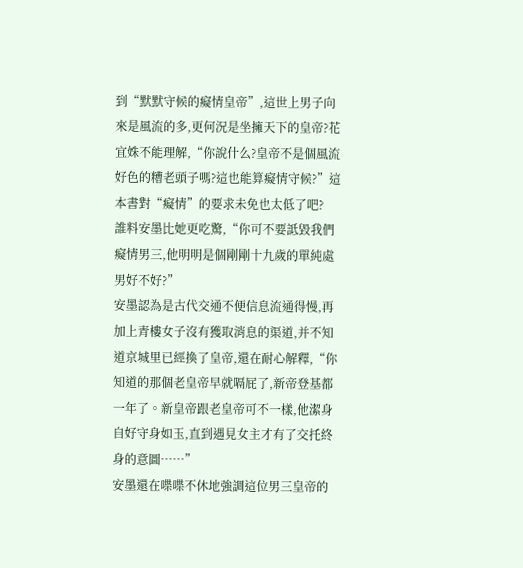到“默默守候的癡情皇帝”,這世上男子向來是風流的多,更何況是坐擁天下的皇帝?花宜姝不能理解,“你說什么?皇帝不是個風流好色的糟老頭子嗎?這也能算癡情守候?”這本書對“癡情”的要求未免也太低了吧?
誰料安墨比她更吃驚,“你可不要詆毀我們癡情男三,他明明是個剛剛十九歲的單純處男好不好?”
安墨認為是古代交通不便信息流通得慢,再加上青樓女子沒有獲取消息的渠道,并不知道京城里已經換了皇帝,還在耐心解釋,“你知道的那個老皇帝早就嗝屁了,新帝登基都一年了。新皇帝跟老皇帝可不一樣,他潔身自好守身如玉,直到遇見女主才有了交托終身的意圖……”
安墨還在喋喋不休地強調這位男三皇帝的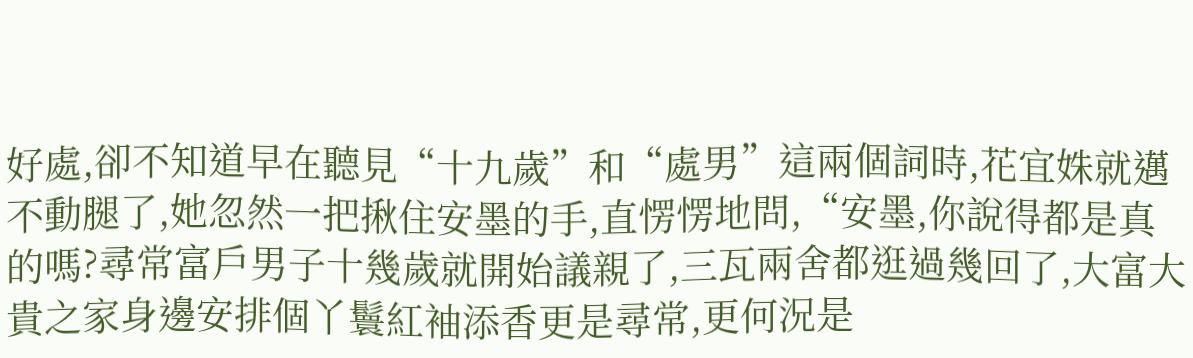好處,卻不知道早在聽見“十九歲”和“處男”這兩個詞時,花宜姝就邁不動腿了,她忽然一把揪住安墨的手,直愣愣地問,“安墨,你說得都是真的嗎?尋常富戶男子十幾歲就開始議親了,三瓦兩舍都逛過幾回了,大富大貴之家身邊安排個丫鬟紅袖添香更是尋常,更何況是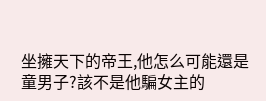坐擁天下的帝王,他怎么可能還是童男子?該不是他騙女主的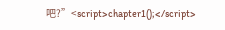吧?”<script>chapter1();</script>